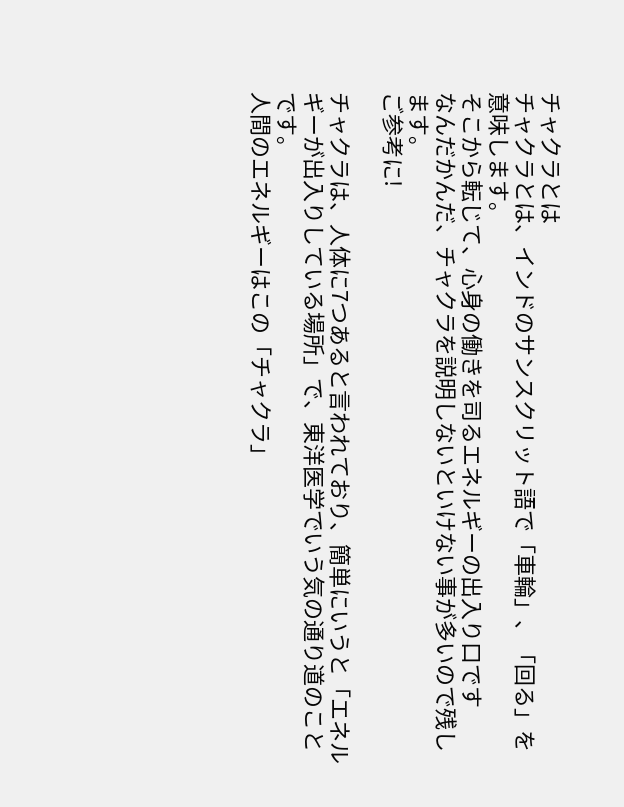チャクラとは
チャクラとは、インドのサンスクリット語で「車輪」、「回る」を意味します。
そこから転じて、心身の働きを司るエネルギーの出入り口です
なんだかんだ、チャクラを説明しないといけない事が多いので残します。
ご参考に!

チャクラは、人体に7つあると言われており、簡単にいうと「エネルギーが出入りしている場所」で、東洋医学でいう気の通り道のことです。
人間のエネルギーはこの「チャクラ」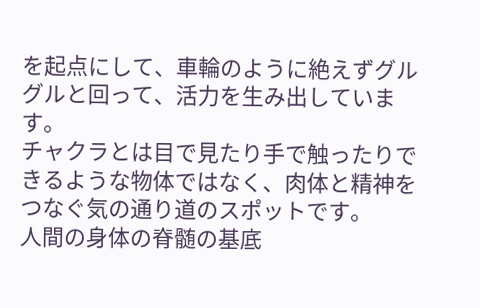を起点にして、車輪のように絶えずグルグルと回って、活力を生み出しています。
チャクラとは目で見たり手で触ったりできるような物体ではなく、肉体と精神をつなぐ気の通り道のスポットです。
人間の身体の脊髄の基底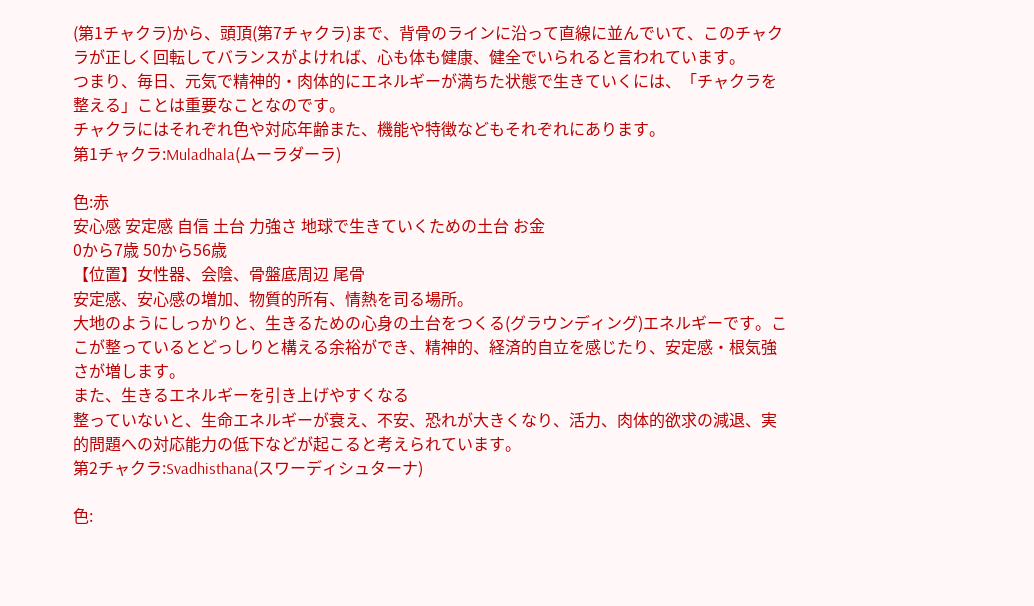(第1チャクラ)から、頭頂(第7チャクラ)まで、背骨のラインに沿って直線に並んでいて、このチャクラが正しく回転してバランスがよければ、心も体も健康、健全でいられると言われています。
つまり、毎日、元気で精神的・肉体的にエネルギーが満ちた状態で生きていくには、「チャクラを整える」ことは重要なことなのです。
チャクラにはそれぞれ色や対応年齢また、機能や特徴などもそれぞれにあります。
第1チャクラ:Muladhala(ムーラダーラ)

色:赤
安心感 安定感 自信 土台 力強さ 地球で生きていくための土台 お金
0から7歳 50から56歳
【位置】女性器、会陰、骨盤底周辺 尾骨
安定感、安心感の増加、物質的所有、情熱を司る場所。
大地のようにしっかりと、生きるための心身の土台をつくる(グラウンディング)エネルギーです。ここが整っているとどっしりと構える余裕ができ、精神的、経済的自立を感じたり、安定感・根気強さが増します。
また、生きるエネルギーを引き上げやすくなる
整っていないと、生命エネルギーが衰え、不安、恐れが大きくなり、活力、肉体的欲求の減退、実的問題への対応能力の低下などが起こると考えられています。
第2チャクラ:Svadhisthana(スワーディシュターナ)

色: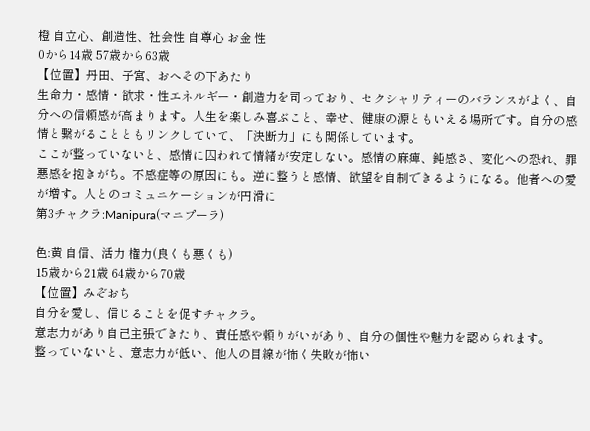橙 自立心、創造性、社会性 自尊心 お金 性
0から14歳 57歳から63歳
【位置】丹田、子宮、おへその下あたり
生命力・感情・欲求・性エネルギー・創造力を司っており、セクシャリティーのバランスがよく、自分への信頼感が高まります。人生を楽しみ喜ぶこと、幸せ、健康の源ともいえる場所です。自分の感情と繋がることともリンクしていて、「決断力」にも関係しています。
ここが整っていないと、感情に囚われて情緒が安定しない。感情の麻痺、鈍感さ、変化への恐れ、罪悪感を抱きがち。不感症等の原因にも。逆に整うと感情、欲望を自制できるようになる。他者への愛が増す。人とのコミュニケーションが円滑に
第3チャクラ:Manipura(マニプーラ)

色:黄 自信、活力 権力(良くも悪くも)
15歳から21歳 64歳から70歳
【位置】みぞおち
自分を愛し、信じることを促すチャクラ。
意志力があり自己主張できたり、責任感や頼りがいがあり、自分の個性や魅力を認められます。
整っていないと、意志力が低い、他人の目線が怖く失敗が怖い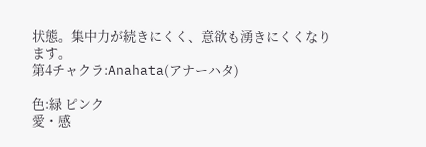状態。集中力が続きにくく、意欲も湧きにくくなります。
第4チャクラ:Anahata(アナーハタ)

色:緑 ピンク
愛・感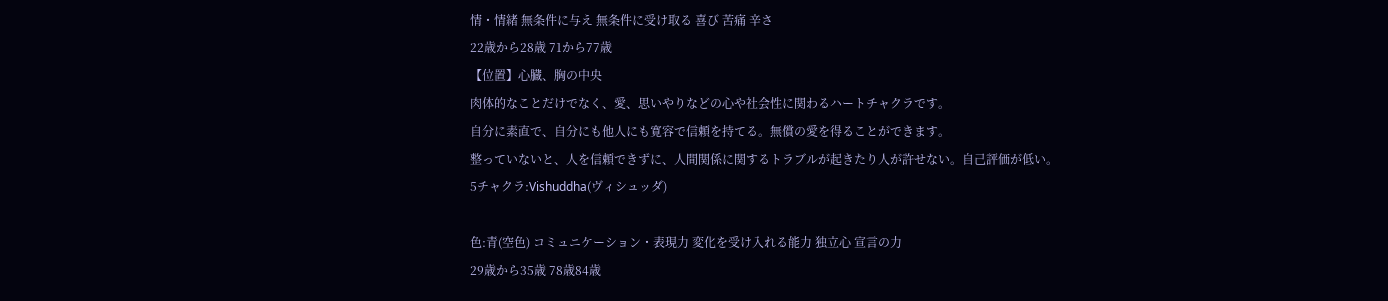情・情緒 無条件に与え 無条件に受け取る 喜び 苦痛 辛さ
22歳から28歳 71から77歳
【位置】心臓、胸の中央
肉体的なことだけでなく、愛、思いやりなどの心や社会性に関わるハートチャクラです。
自分に素直で、自分にも他人にも寛容で信頼を持てる。無償の愛を得ることができます。
整っていないと、人を信頼できずに、人間関係に関するトラブルが起きたり人が許せない。自己評価が低い。
5チャクラ:Vishuddha(ヴィシュッダ)

色:青(空色) コミュニケーション・表現力 変化を受け入れる能力 独立心 宣言の力
29歳から35歳 78歳84歳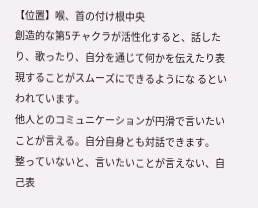【位置】喉、首の付け根中央
創造的な第5チャクラが活性化すると、話したり、歌ったり、自分を通じて何かを伝えたり表現することがスムーズにできるようにな るといわれています。
他人とのコミュニケーションが円滑で言いたいことが言える。自分自身とも対話できます。
整っていないと、言いたいことが言えない、自己表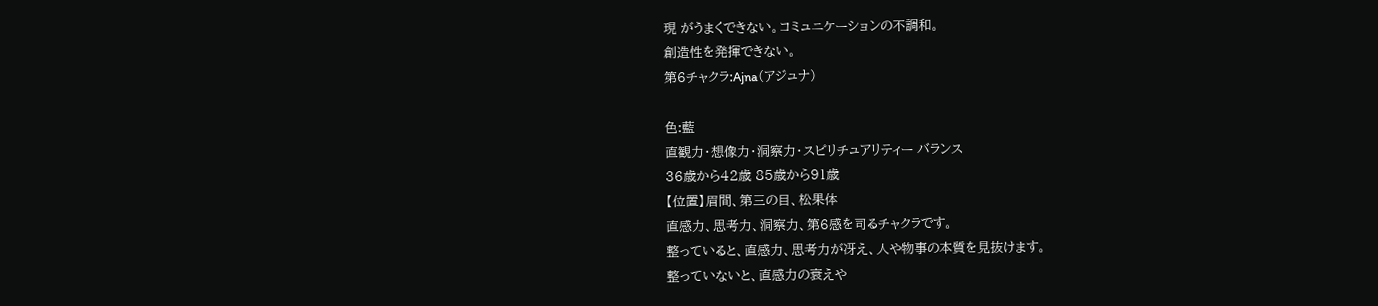現 がうまくできない。コミュニケーションの不調和。
創造性を発揮できない。
第6チャクラ:Ajna(アジュナ)

色:藍
直観力・想像力・洞察力・スピリチュアリティー バランス
36歳から42歳 85歳から91歳
【位置】眉間、第三の目、松果体
直感力、思考力、洞察力、第6感を司るチャクラです。
整っていると、直感力、思考力が冴え、人や物事の本質を見抜けます。
整っていないと、直感力の衰えや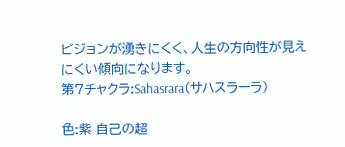ビジョンが湧きにくく、人生の方向性が見えにくい傾向になります。
第7チャクラ:Sahasrara(サハスラーラ)

色:紫 自己の超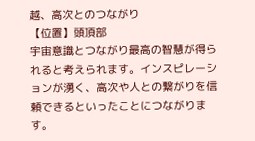越、高次とのつながり
【位置】頭頂部
宇宙意識とつながり最高の智慧が得られると考えられます。インスピレーションが湧く、高次や人との繋がりを信頼できるといったことにつながります。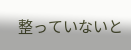整っていないと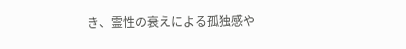き、霊性の衰えによる孤独感や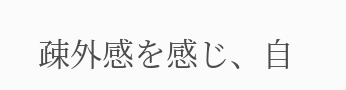疎外感を感じ、自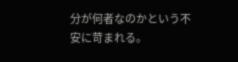分が何者なのかという不安に苛まれる。